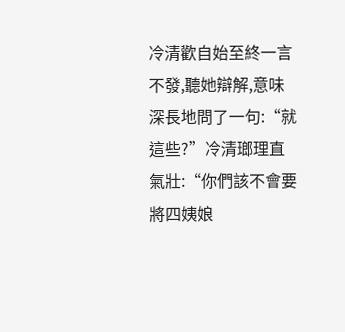冷清歡自始至終一言不發,聽她辯解,意味深長地問了一句:“就這些?”冷清瑯理直氣壯:“你們該不會要將四姨娘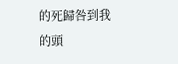的死歸咎到我的頭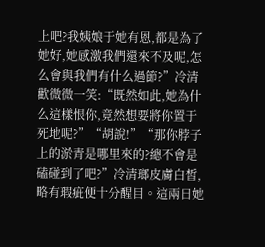上吧?我姨娘于她有恩,都是為了她好,她感激我們還來不及呢,怎么會與我們有什么過節?”冷清歡微微一笑:“既然如此,她為什么這樣恨你,竟然想要將你置于死地呢?”“胡說!”“那你脖子上的淤青是哪里來的?總不會是磕碰到了吧?”冷清瑯皮膚白皙,略有瑕疵便十分醒目。這兩日她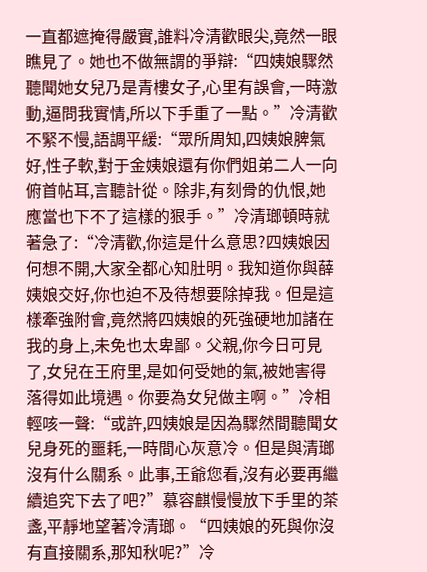一直都遮掩得嚴實,誰料冷清歡眼尖,竟然一眼瞧見了。她也不做無謂的爭辯:“四姨娘驟然聽聞她女兒乃是青樓女子,心里有誤會,一時激動,逼問我實情,所以下手重了一點。”冷清歡不緊不慢,語調平緩:“眾所周知,四姨娘脾氣好,性子軟,對于金姨娘還有你們姐弟二人一向俯首帖耳,言聽計從。除非,有刻骨的仇恨,她應當也下不了這樣的狠手。”冷清瑯頓時就著急了:“冷清歡,你這是什么意思?四姨娘因何想不開,大家全都心知肚明。我知道你與薛姨娘交好,你也迫不及待想要除掉我。但是這樣牽強附會,竟然將四姨娘的死強硬地加諸在我的身上,未免也太卑鄙。父親,你今日可見了,女兒在王府里,是如何受她的氣,被她害得落得如此境遇。你要為女兒做主啊。”冷相輕咳一聲:“或許,四姨娘是因為驟然間聽聞女兒身死的噩耗,一時間心灰意冷。但是與清瑯沒有什么關系。此事,王爺您看,沒有必要再繼續追究下去了吧?”慕容麒慢慢放下手里的茶盞,平靜地望著冷清瑯。“四姨娘的死與你沒有直接關系,那知秋呢?”冷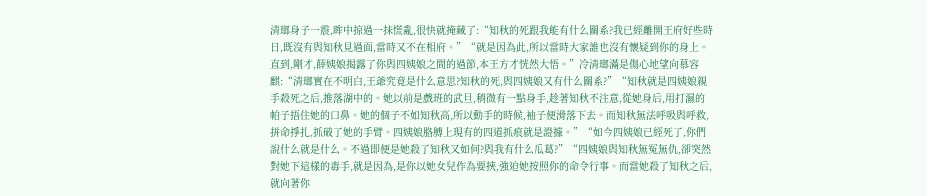清瑯身子一震,眸中掠過一抹慌亂,很快就掩藏了:“知秋的死跟我能有什么關系?我已經離開王府好些時日,既沒有與知秋見過面,當時又不在相府。”“就是因為此,所以當時大家誰也沒有懷疑到你的身上。直到,剛才,薛姨娘揭露了你與四姨娘之間的過節,本王方才恍然大悟。”冷清瑯滿是傷心地望向慕容麒:“清瑯實在不明白,王爺究竟是什么意思?知秋的死,與四姨娘又有什么關系?”“知秋就是四姨娘親手殺死之后,推落湖中的。她以前是戲班的武旦,稍微有一點身手,趁著知秋不注意,從她身后,用打濕的帕子捂住她的口鼻。她的個子不如知秋高,所以動手的時候,袖子便滑落下去。而知秋無法呼吸與呼救,拼命掙扎,抓破了她的手臂。四姨娘胳膊上現有的四道抓痕就是證據。”“如今四姨娘已經死了,你們說什么就是什么。不過即便是她殺了知秋又如何?與我有什么瓜葛?”“四姨娘與知秋無冤無仇,卻突然對她下這樣的毒手,就是因為,是你以她女兒作為要挾,強迫她按照你的命令行事。而當她殺了知秋之后,就向著你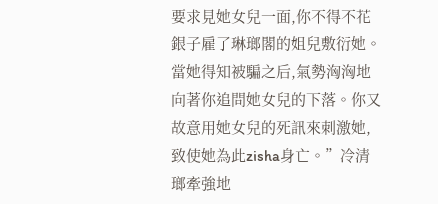要求見她女兒一面,你不得不花銀子雇了琳瑯閣的姐兒敷衍她。當她得知被騙之后,氣勢洶洶地向著你追問她女兒的下落。你又故意用她女兒的死訊來刺激她,致使她為此zisha身亡。”冷清瑯牽強地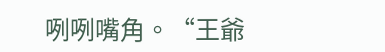咧咧嘴角。“王爺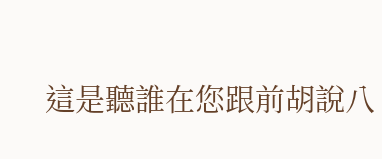這是聽誰在您跟前胡說八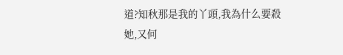道?知秋那是我的丫頭,我為什么要殺她,又何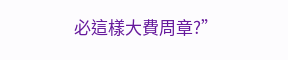必這樣大費周章?”